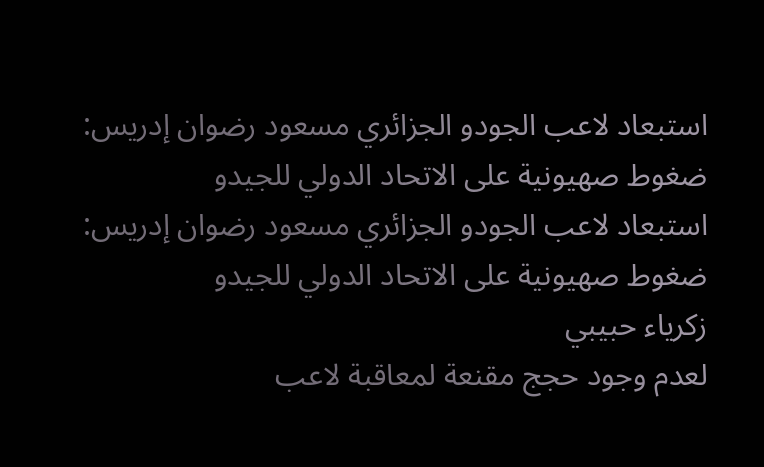استبعاد لاعب الجودو الجزائري مسعود رضوان إدريس: ضغوط صهيونية على الاتحاد الدولي للجيدو
استبعاد لاعب الجودو الجزائري مسعود رضوان إدريس: ضغوط صهيونية على الاتحاد الدولي للجيدو
زكرياء حبيبي
لعدم وجود حجج مقنعة لمعاقبة لاعب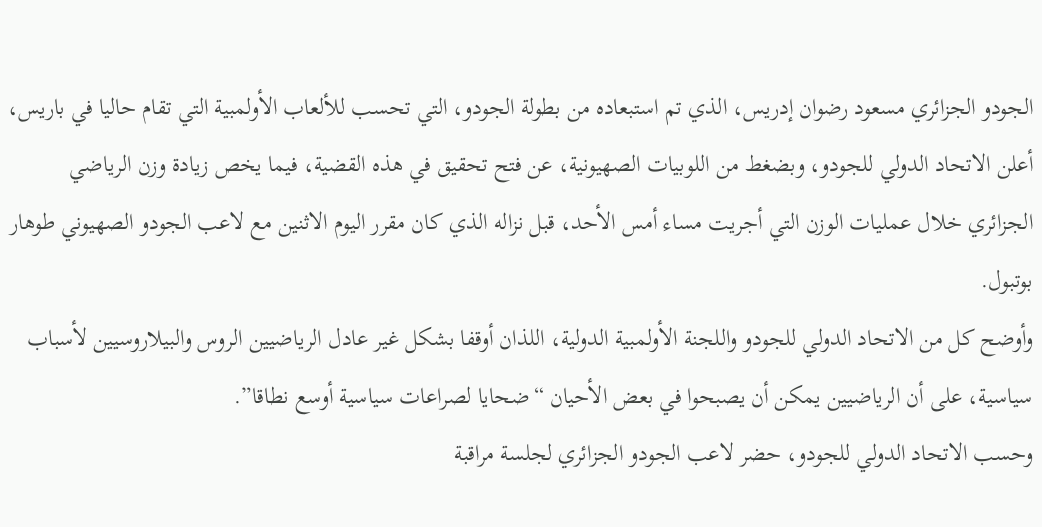الجودو الجزائري مسعود رضوان إدريس، الذي تم استبعاده من بطولة الجودو، التي تحسب للألعاب الأولمبية التي تقام حاليا في باريس، أعلن الاتحاد الدولي للجودو، وبضغط من اللوبيات الصهيونية، عن فتح تحقيق في هذه القضية، فيما يخص زيادة وزن الرياضي الجزائري خلال عمليات الوزن التي أجريت مساء أمس الأحد، قبل نزاله الذي كان مقرر اليوم الاثنين مع لاعب الجودو الصهيوني طوهار بوتبول.
وأوضح كل من الاتحاد الدولي للجودو واللجنة الأولمبية الدولية، اللذان أوقفا بشكل غير عادل الرياضيين الروس والبيلاروسيين لأسباب سياسية، على أن الرياضيين يمكن أن يصبحوا في بعض الأحيان “ضحايا لصراعات سياسية أوسع نطاقا”.
وحسب الاتحاد الدولي للجودو، حضر لاعب الجودو الجزائري لجلسة مراقبة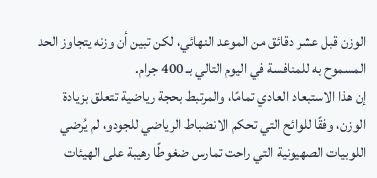الوزن قبل عشر دقائق من الموعد النهائي، لكن تبين أن وزنه يتجاوز الحد المسموح به للمنافسة في اليوم التالي بـ 400 جرام.
إن هذا الاستبعاد العادي تمامًا، والمرتبط بحجة رياضية تتعلق بزيادة الوزن، وفقًا للوائح التي تحكم الانضباط الرياضي للجودو، لم يُرضي اللوبيات الصهيونية التي راحت تمارس ضغوطًا رهيبة على الهيئات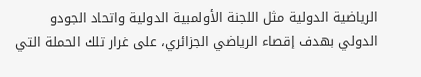الرياضية الدولية مثل اللجنة الأولمبية الدولية واتحاد الجودو الدولي بهدف إقصاء الرياضي الجزائري، على غرار تلك الحملة التي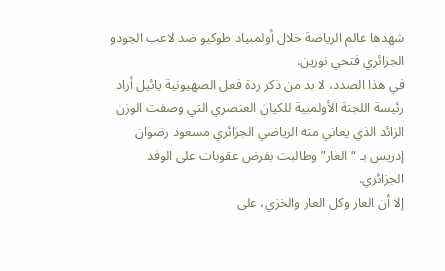شهدها عالم الرياضة خلال أولمبياد طوكيو ضد لاعب الجودو الجزائري فتحي نورين.
في هذا الصدد، لا بد من ذكر ردة فعل الصهيونية يائيل أراد رئيسة اللجنة الأولمبية للكيان العنصري التي وصفت الوزن الزائد الذي يعاني منه الرياضي الجزائري مسعود رضوان إدريس بـ “العار” وطالبت بفرض عقوبات على الوفد الجزائري.
إلا أن العار وكل العار والخزي، على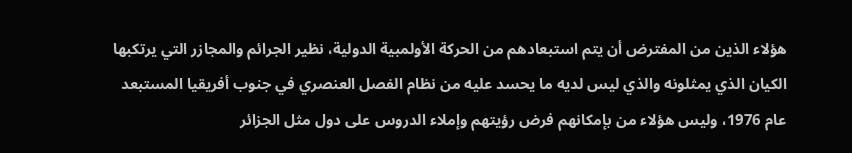هؤلاء الذين من المفترض أن يتم استبعادهم من الحركة الأولمبية الدولية، نظير الجرائم والمجازر التي يرتكبها الكيان الذي يمثلونه والذي ليس لديه ما يحسد عليه من نظام الفصل العنصري في جنوب أفريقيا المستبعد عام 1976، وليس هؤلاء من بإمكانهم فرض رؤيتهم وإملاء الدروس على دول مثل الجزائر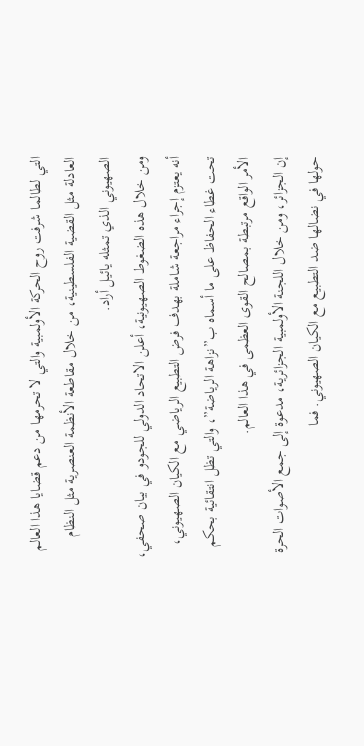التي لطالما شرفت روح الحركة الأولمبية والتي لا تحرمها من دعم قضايا هذا العالم العادلة مثل القضية الفلسطينية، من خلال مقاطعة الأنظمة العنصرية مثل النظام الصهيوني الذي تمثله يائيل أراد.
ومن خلال هذه الضغوط الصهيونية، أعلن الاتحاد الدولي للجودو في بيان صحفي، أنه يعتزم إجراء مراجعة شاملة بهدف فرض التطبيع الرياضي مع الكيان الصهيوني، تحت غطاء الحفاظ على ما أسماه ب”نزاهة الرياضة”، والتي تظل انتقائية بحكم الأمر الواقع مرتبطة بمصالح القوى العظمى في هذا العالم.
إن الجزائر، ومن خلال اللجنة الأولمبية الجزائرية، مدعوة إلى جمع الأصوات الحرة حولها في نضالها ضد التطبيع مع الكيان الصهيوني. فما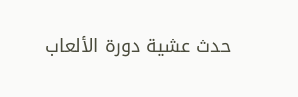حدث عشية دورة الألعاب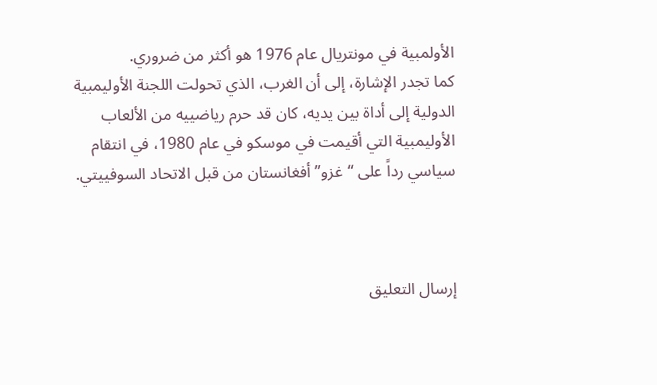الأولمبية في مونتريال عام 1976 هو أكثر من ضروري.
كما تجدر الإشارة، إلى أن الغرب، الذي تحولت اللجنة الأوليمبية الدولية إلى أداة بين يديه، كان قد حرم رياضييه من الألعاب الأوليمبية التي أقيمت في موسكو في عام 1980، في انتقام سياسي رداً على “غزو” أفغانستان من قبل الاتحاد السوفييتي.



إرسال التعليق